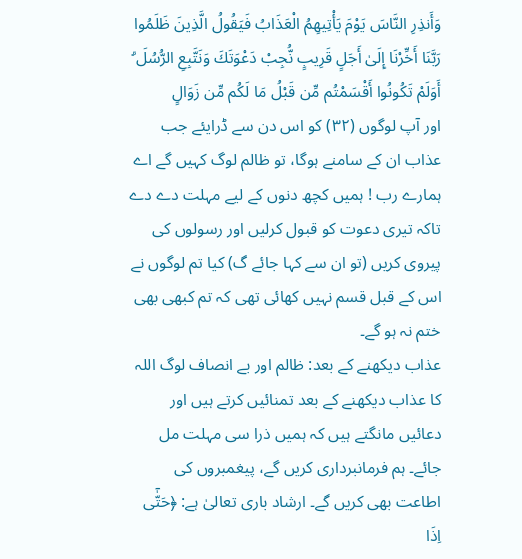وَأَنذِرِ النَّاسَ يَوْمَ يَأْتِيهِمُ الْعَذَابُ فَيَقُولُ الَّذِينَ ظَلَمُوا رَبَّنَا أَخِّرْنَا إِلَىٰ أَجَلٍ قَرِيبٍ نُّجِبْ دَعْوَتَكَ وَنَتَّبِعِ الرُّسُلَ ۗ أَوَلَمْ تَكُونُوا أَقْسَمْتُم مِّن قَبْلُ مَا لَكُم مِّن زَوَالٍ
اور آپ لوگوں (٣٢) کو اس دن سے ڈرایئے جب عذاب ان کے سامنے ہوگا، تو ظالم لوگ کہیں گے اے ہمارے رب ! ہمیں کچھ دنوں کے لیے مہلت دے دے تاکہ تیری دعوت کو قبول کرلیں اور رسولوں کی پیروی کریں (تو ان سے کہا جائے گ) کیا تم لوگوں نے اس کے قبل قسم نہیں کھائی تھی کہ تم کبھی بھی ختم نہ ہو گے۔
عذاب دیکھنے کے بعد: ظالم اور بے انصاف لوگ اللہ کا عذاب دیکھنے کے بعد تمنائیں کرتے ہیں اور دعائیں مانگتے ہیں کہ ہمیں ذرا سی مہلت مل جائے۔ ہم فرمانبرداری کریں گے، پیغمبروں کی اطاعت بھی کریں گے۔ ارشاد باری تعالیٰ ہے: ﴿حَتّٰۤى اِذَا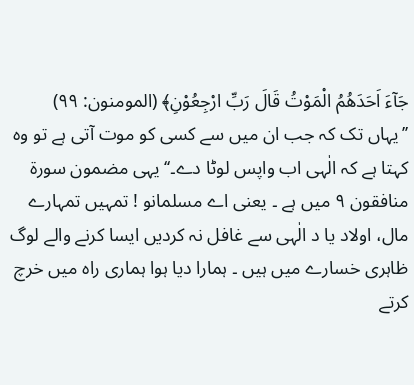جَآءَ اَحَدَهُمُ الْمَوْتُ قَالَ رَبِّ ارْجِعُوْنِ﴾ (المومنون: ۹۹) ’’یہاں تک کہ جب ان میں سے کسی کو موت آتی ہے تو وہ کہتا ہے کہ الٰہی اب واپس لوٹا دے۔‘‘ یہی مضمون سورۃ منافقون ۹ میں ہے ۔ یعنی اے مسلمانو ! تمہیں تمہارے مال، اولاد یا د الٰہی سے غافل نہ کردیں ایسا کرنے والے لوگ ظاہری خسارے میں ہیں ۔ ہمارا دیا ہوا ہماری راہ میں خرچ کرتے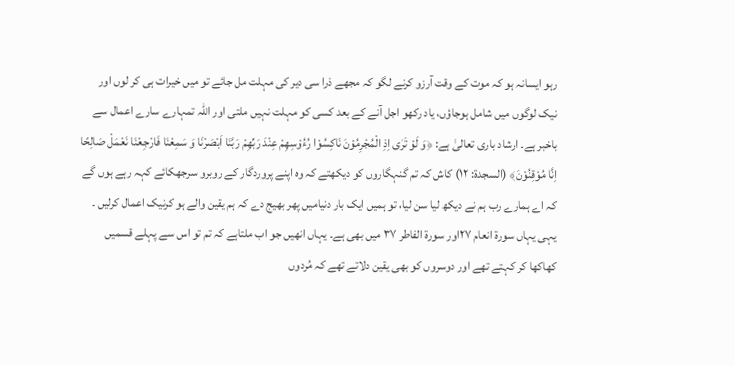رہو ایسانہ ہو کہ موت کے وقت آرزو کرنے لگو کہ مجھے ذرا سی دیر کی مہلت مل جائے تو میں خیرات ہی کر لوں اور نیک لوگوں میں شامل ہوجاؤں، یاد رکھو اجل آنے کے بعد کسی کو مہلت نہیں ملتی اور اللہ تمہارے سارے اعمال سے باخبر ہے۔ ارشاد باری تعالیٰ ہے: ﴿وَ لَوْ تَرٰى اِذِ الْمُجْرِمُوْنَ نَاكِسُوْا رُءُوْسِهِمْ عِنْدَ رَبِّهِمْ رَبَّنَا اَبْصَرْنَا وَ سَمِعْنَا فَارْجِعْنَا نَعْمَلْ صَالِحًا اِنَّا مُوْقِنُوْنَ﴾ (السجدۃ: ۱۲) کاش کہ تم گنہگاروں کو دیکھتے کہ وہ اپنے پروردگار کے روبرو سرجھکائے کہہ رہے ہوں گے کہ اے ہمارے رب ہم نے دیکھ لیا سن لیا، تو ہمیں ایک بار دنیامیں پھر بھیج دے کہ ہم یقین والے ہو کرنیک اعمال کرلیں ۔ یہی یہاں سورۃ انعام ۲۷اور سورۃ الفاطر ۳۷ میں بھی ہے۔ یہاں انھیں جو اب ملتاہے کہ تم تو اس سے پہلے قسمیں کھاکھا کر کہتے تھے اور دوسروں کو بھی یقین دلاتے تھے کہ مُردوں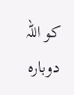کو اللہ دوبارہ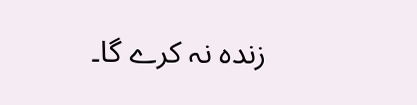زندہ نہ کرے گا۔